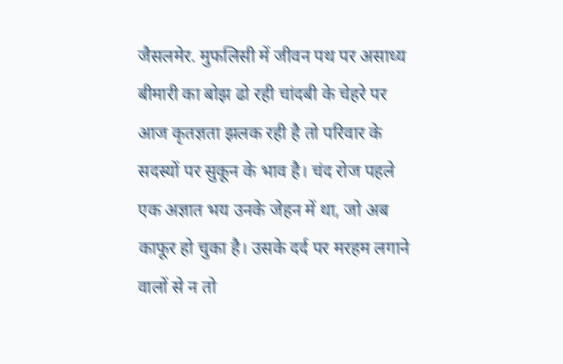जैसलमेर. मुफलिसी में जीवन पथ पर असाध्य बीमारी का बोझ ढो रही चांदबी के चेहरे पर आज कृतज्ञता झलक रही है तो परिवार के सदस्यों पर सुकून के भाव है। चंद रोज पहले एक अज्ञात भय उनके जेहन में था, जो अब काफूर हो चुका है। उसके दर्द पर मरहम लगाने वालों से न तो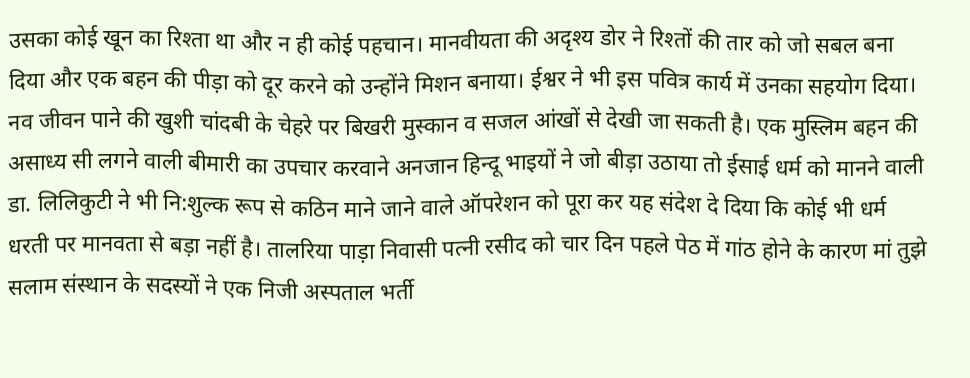उसका कोई खून का रिश्ता था और न ही कोई पहचान। मानवीयता की अदृश्य डोर ने रिश्तों की तार को जो सबल बना दिया और एक बहन की पीड़ा को दूर करने को उन्होंने मिशन बनाया। ईश्वर ने भी इस पवित्र कार्य में उनका सहयोग दिया। नव जीवन पाने की खुशी चांदबी के चेहरे पर बिखरी मुस्कान व सजल आंखों से देखी जा सकती है। एक मुस्लिम बहन की असाध्य सी लगने वाली बीमारी का उपचार करवाने अनजान हिन्दू भाइयों ने जो बीड़ा उठाया तो ईसाई धर्म को मानने वाली डा. लिलिकुटी ने भी नि:शुल्क रूप से कठिन माने जाने वाले ऑपरेशन को पूरा कर यह संदेश दे दिया कि कोई भी धर्म धरती पर मानवता से बड़ा नहीं है। तालरिया पाड़ा निवासी पत्नी रसीद को चार दिन पहले पेठ में गांठ होने के कारण मां तुझे सलाम संस्थान के सदस्यों ने एक निजी अस्पताल भर्ती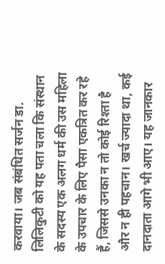करवाया। जब संबंधित सर्जन डा. लिलिकुटी को यह पता चला कि संस्थान के सदस्य एक अलग धर्म की उस महिला के उपचार के लिए पैसा एकत्रित कर रहे हैं, जिससे उनका न तो कोई रिश्ता है और न ही पहचान। खर्च ज्यादा था, कई दानदाता आगे भी आए। यह जानकार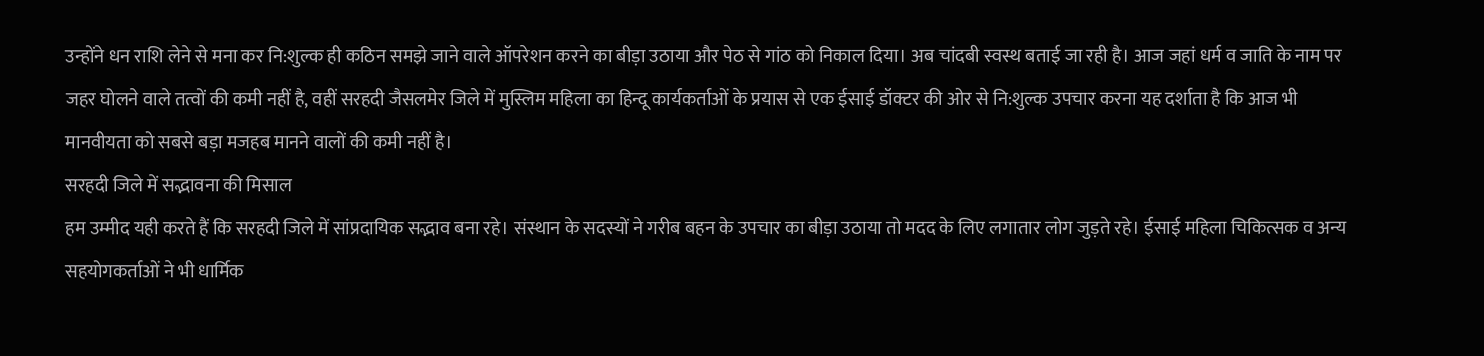उन्होंने धन राशि लेने से मना कर नि:शुल्क ही कठिन समझे जाने वाले ऑपरेशन करने का बीड़ा उठाया और पेठ से गांठ को निकाल दिया। अब चांदबी स्वस्थ बताई जा रही है। आज जहां धर्म व जाति के नाम पर जहर घोलने वाले तत्वों की कमी नहीं है, वहीं सरहदी जैसलमेर जिले में मुस्लिम महिला का हिन्दू कार्यकर्ताओं के प्रयास से एक ईसाई डॉक्टर की ओर से नि:शुल्क उपचार करना यह दर्शाता है कि आज भी मानवीयता को सबसे बड़ा मजहब मानने वालों की कमी नहीं है।
सरहदी जिले में सद्भावना की मिसाल
हम उम्मीद यही करते हैं कि सरहदी जिले में सांप्रदायिक सद्भाव बना रहे। संस्थान के सदस्यों ने गरीब बहन के उपचार का बीड़ा उठाया तो मदद के लिए लगातार लोग जुड़ते रहे। ईसाई महिला चिकित्सक व अन्य सहयोगकर्ताओं ने भी धार्मिक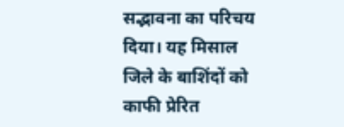सद्भावना का परिचय दिया। यह मिसाल जिले के बाशिंदों को काफी प्रेरित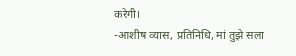करेगी।
-आशीष व्यास, प्रतिनिधि, मां तुझे सला